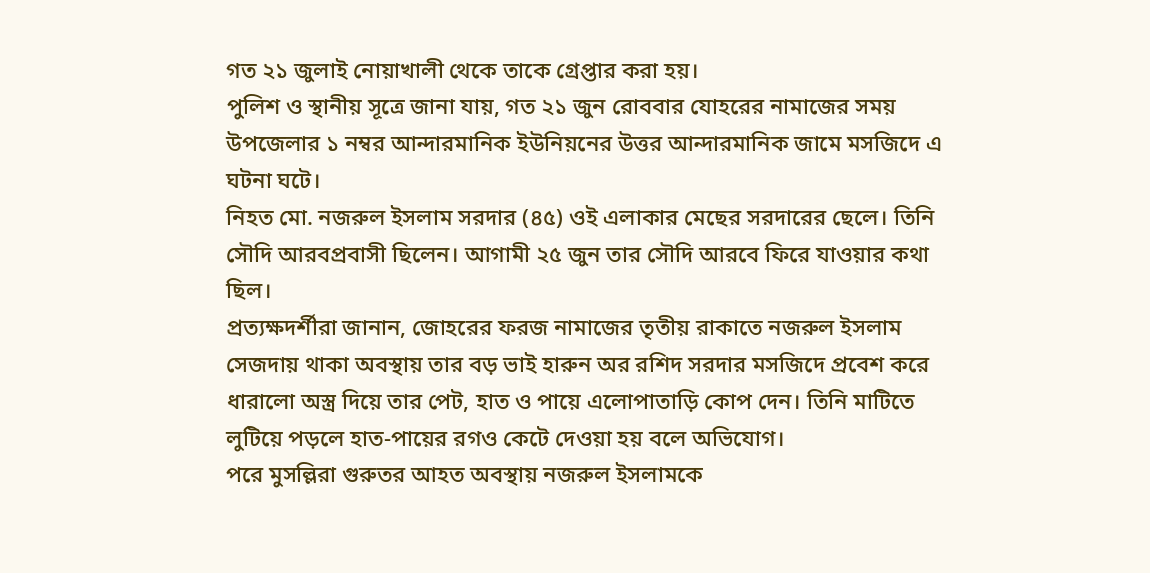গত ২১ জুলাই নোয়াখালী থেকে তাকে গ্রেপ্তার করা হয়।
পুলিশ ও স্থানীয় সূত্রে জানা যায়, গত ২১ জুন রোববার যোহরের নামাজের সময় উপজেলার ১ নম্বর আন্দারমানিক ইউনিয়নের উত্তর আন্দারমানিক জামে মসজিদে এ ঘটনা ঘটে।
নিহত মো. নজরুল ইসলাম সরদার (৪৫) ওই এলাকার মেছের সরদারের ছেলে। তিনি সৌদি আরবপ্রবাসী ছিলেন। আগামী ২৫ জুন তার সৌদি আরবে ফিরে যাওয়ার কথা ছিল।
প্রত্যক্ষদর্শীরা জানান, জোহরের ফরজ নামাজের তৃতীয় রাকাতে নজরুল ইসলাম সেজদায় থাকা অবস্থায় তার বড় ভাই হারুন অর রশিদ সরদার মসজিদে প্রবেশ করে ধারালো অস্ত্র দিয়ে তার পেট, হাত ও পায়ে এলোপাতাড়ি কোপ দেন। তিনি মাটিতে লুটিয়ে পড়লে হাত-পায়ের রগও কেটে দেওয়া হয় বলে অভিযোগ।
পরে মুসল্লিরা গুরুতর আহত অবস্থায় নজরুল ইসলামকে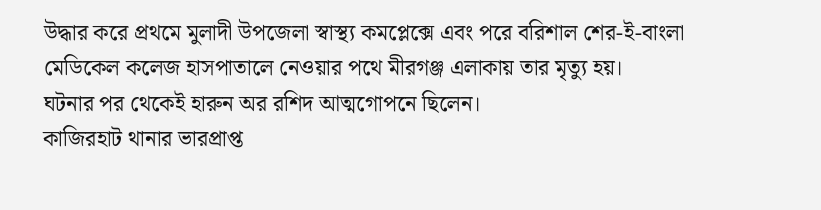উদ্ধার করে প্রথমে মুলাদী উপজেলা স্বাস্থ্য কমপ্লেক্সে এবং পরে বরিশাল শের-ই-বাংলা মেডিকেল কলেজ হাসপাতালে নেওয়ার পথে মীরগঞ্জ এলাকায় তার মৃত্যু হয়।
ঘটনার পর থেকেই হারুন অর রশিদ আত্মগোপনে ছিলেন।
কাজিরহাট থানার ভারপ্রাপ্ত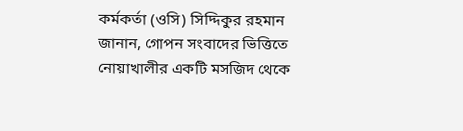কর্মকর্তা (ওসি) সিদ্দিকুর রহমান জানান, গোপন সংবাদের ভিত্তিতে নোয়াখালীর একটি মসজিদ থেকে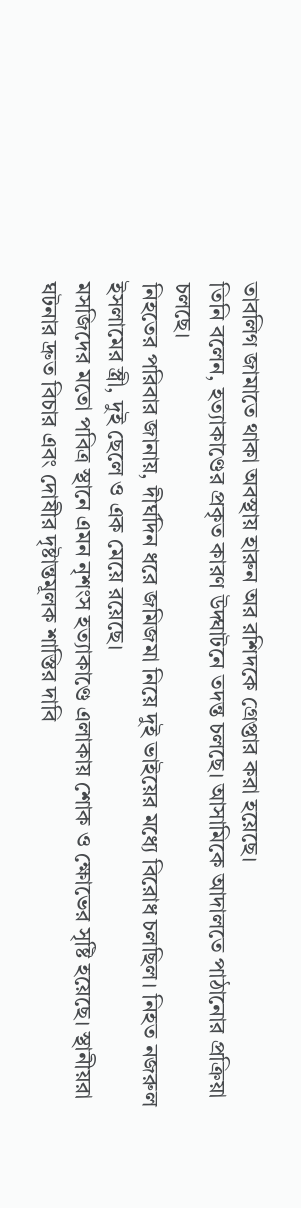তাবলিগ জামাতে থাকা অবস্থায় হারুন অর রশিদকে গ্রেপ্তার করা হয়েছে।
তিনি বলেন, হত্যাকাণ্ডের প্রকৃত কারণ উদ্ঘাটনে তদন্ত চলছে। আসামিকে আদালতে পাঠানোর প্রক্রিয়া চলছে।
নিহতের পরিবার জানায়, দীর্ঘদিন ধরে জমিজমা নিয়ে দুই ভাইয়ের মধ্যে বিরোধ চলছিল। নিহত নজরুল ইসলামের স্ত্রী, দুই ছেলে ও এক মেয়ে রয়েছে।
মসজিদের মতো পবিত্র স্থানে এমন নৃশংস হত্যাকাণ্ডে এলাকায় শোক ও ক্ষোভের সৃষ্টি হয়েছে। স্থানীয়রা ঘটনার দ্রুত বিচার এবং দোষীর দৃষ্টান্তমূলক শাস্তির দাবি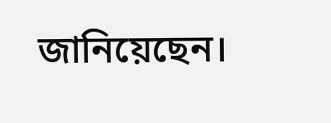জানিয়েছেন।